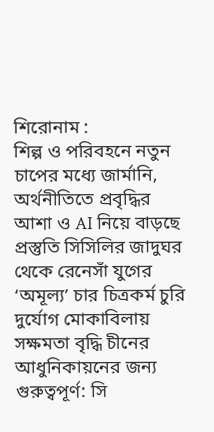শিরোনাম :
শিল্প ও পরিবহনে নতুন চাপের মধ্যে জার্মানি, অর্থনীতিতে প্রবৃদ্ধির আশা ও AI নিয়ে বাড়ছে প্রস্তুতি সিসিলির জাদুঘর থেকে রেনেসাঁ যুগের ‘অমূল্য’ চার চিত্রকর্ম চুরি দুর্যোগ মোকাবিলায় সক্ষমতা বৃদ্ধি চীনের আধুনিকায়নের জন্য গুরুত্বপূর্ণ: সি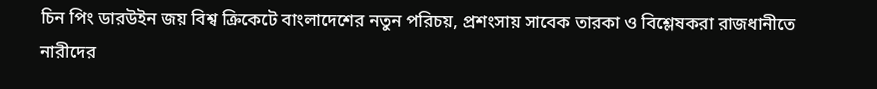চিন পিং ডারউইন জয় বিশ্ব ক্রিকেটে বাংলাদেশের নতুন পরিচয়, প্রশংসায় সাবেক তারকা ও বিশ্লেষকরা রাজধানীতে নারীদের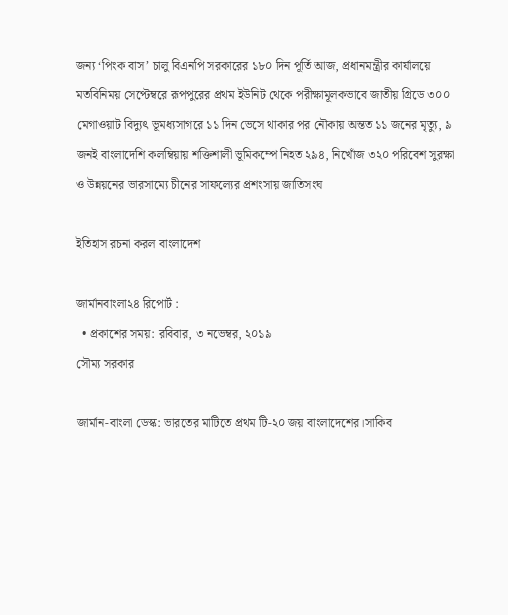জন্য ‘পিংক বাস’ চালু বিএনপি সরকারের ১৮০ দিন পূর্তি আজ, প্রধানমন্ত্রীর কার্যালয়ে মতবিনিময় সেপ্টেম্বরে রূপপুরের প্রথম ইউনিট থেকে পরীক্ষামূলকভাবে জাতীয় গ্রিডে ৩০০ মেগাওয়াট বিদ্যুৎ ভূমধ্যসাগরে ১১ দিন ভেসে থাকার পর নৌকায় অন্তত ১১ জনের মৃত্যু, ৯ জনই বাংলাদেশি কলম্বিয়ায় শক্তিশালী ভূমিকম্পে নিহত ২৯৪, নিখোঁজ ৩২০ পরিবেশ সুরক্ষা ও উন্নয়নের ভারসাম্যে চীনের সাফল্যের প্রশংসায় জাতিসংঘ

ইতিহাস রচনা করল বাংলাদেশ

জার্মানবাংলা২৪ রিপোর্ট :
  • প্রকাশের সময়: রবিবার, ৩ নভেম্বর, ২০১৯
সৌম্য সরকার

জার্মান-বাংলা ডেস্ক: ভারতের মাটিতে প্রথম টি-২০ জয় বাংলাদেশের।সাকিব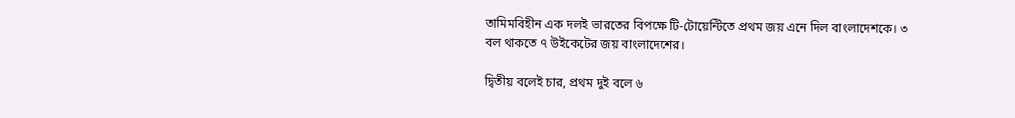তামিমবিহীন এক দলই ভারতের বিপক্ষে টি-টোয়েন্টিতে প্রথম জয় এনে দিল বাংলাদেশকে। ৩ বল থাকতে ৭ উইকেটের জয় বাংলাদেশের।

দ্বিতীয় বলেই চার, প্রথম দুই বলে ৬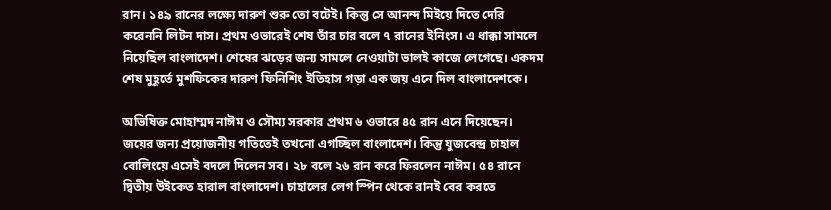রান। ১৪৯ রানের লক্ষ্যে দারুণ শুরু তো বটেই। কিন্তু সে আনন্দ মিইয়ে দিতে দেরি করেননি লিটন দাস। প্রথম ওভারেই শেষ তাঁর চার বলে ৭ রানের ইনিংস। এ ধাক্কা সামলে নিয়েছিল বাংলাদেশ। শেষের ঝড়ের জন্য সামলে নেওয়াটা ভালই কাজে লেগেছে। একদম শেষ মুহূর্তে মুশফিকের দারুণ ফিনিশিং ইতিহাস গড়া এক জয় এনে দিল বাংলাদেশকে।

অভিষিক্ত মোহাম্মদ নাঈম ও সৌম্য সরকার প্রথম ৬ ওভারে ৪৫ রান এনে দিয়েছেন। জয়ের জন্য প্রয়োজনীয় গতিতেই তখনো এগচ্ছিল বাংলাদেশ। কিন্তু যুজবেন্দ্র চাহাল বোলিংয়ে এসেই বদলে দিলেন সব। ২৮ বলে ২৬ রান করে ফিরলেন নাঈম। ৫৪ রানে দ্বিতীয় উইকেত হারাল বাংলাদেশ। চাহালের লেগ স্পিন থেকে রানই বের করতে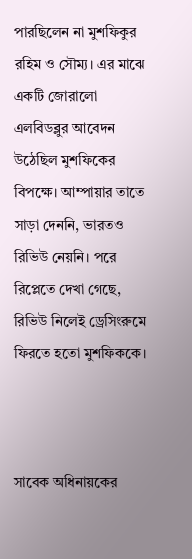পারছিলেন না মুশফিকুর রহিম ও সৌম্য। এর মাঝে একটি জোরালো এলবিডব্লুর আবেদন উঠেছিল মুশফিকের বিপক্ষে। আম্পায়ার তাতে সাড়া দেননি, ভারতও রিভিউ নেয়নি। পরে রিপ্লেতে দেখা গেছে, রিভিউ নিলেই ড্রেসিংরুমে ফিরতে হতো মুশফিককে।



সাবেক অধিনায়কের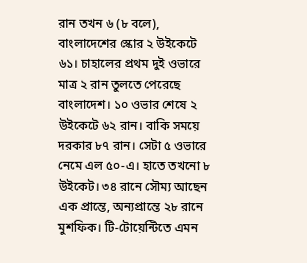রান তখন ৬ (৮ বলে), বাংলাদেশের স্কোর ২ উইকেটে ৬১। চাহালের প্রথম দুই ওভারে মাত্র ২ রান তুলতে পেরেছে বাংলাদেশ। ১০ ওভার শেষে ২ উইকেটে ৬২ রান। বাকি সময়ে দরকার ৮৭ রান। সেটা ৫ ওভারে নেমে এল ৫০-এ। হাতে তখনো ৮ উইকেট। ৩৪ রানে সৌম্য আছেন এক প্রান্তে, অন্যপ্রান্তে ২৮ রানে মুশফিক। টি-টোয়েন্টিতে এমন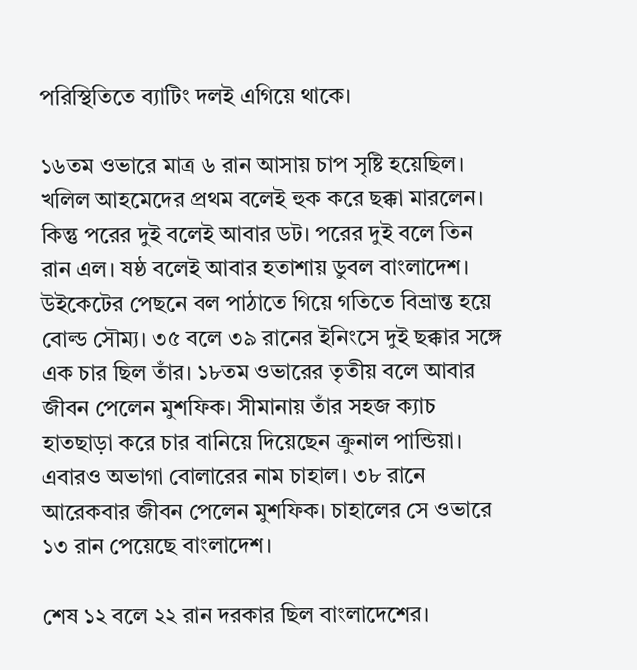পরিস্থিতিতে ব্যাটিং দলই এগিয়ে থাকে।

১৬তম ওভারে মাত্র ৬ রান আসায় চাপ সৃষ্টি হয়েছিল। খলিল আহমেদের প্রথম বলেই হুক করে ছক্কা মারলেন। কিন্তু পরের দুই বলেই আবার ডট। পরের দুই বলে তিন রান এল। ষষ্ঠ বলেই আবার হতাশায় ডুবল বাংলাদেশ। উইকেটের পেছনে বল পাঠাতে গিয়ে গতিতে বিভ্রান্ত হয়ে বোল্ড সৌম্য। ৩৫ বলে ৩৯ রানের ইনিংসে দুই ছক্কার সঙ্গে এক চার ছিল তাঁর। ১৮তম ওভারের তৃতীয় বলে আবার জীবন পেলেন মুশফিক। সীমানায় তাঁর সহজ ক্যাচ হাতছাড়া করে চার বানিয়ে দিয়েছেন ক্রুনাল পান্ডিয়া। এবারও অভাগা বোলারের নাম চাহাল। ৩৮ রানে আরেকবার জীবন পেলেন মুশফিক। চাহালের সে ওভারে ১৩ রান পেয়েছে বাংলাদেশ।

শেষ ১২ বলে ২২ রান দরকার ছিল বাংলাদেশের।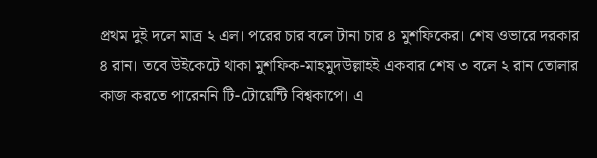প্রথম দুই দলে মাত্র ২ এল। পরের চার বলে টানা চার ৪ মুশফিকের। শেষ ওভারে দরকার ৪ রান। তবে উইকেটে থাকা মুশফিক-মাহমুদউল্লাহই একবার শেষ ৩ বলে ২ রান তোলার কাজ করতে পারেননি টি-টোয়েন্টি বিশ্বকাপে। এ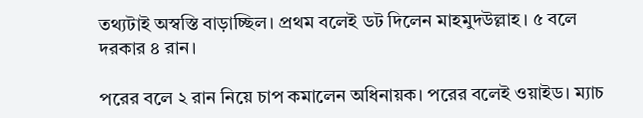তথ্যটাই অস্বস্তি বাড়াচ্ছিল। প্রথম বলেই ডট দিলেন মাহমুদউল্লাহ। ৫ বলে দরকার ৪ রান।

পরের বলে ২ রান নিয়ে চাপ কমালেন অধিনায়ক। পরের বলেই ওয়াইড। ম্যাচ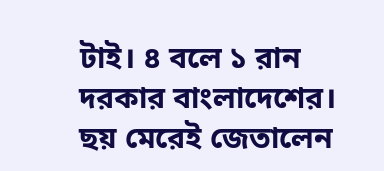টাই। ৪ বলে ১ রান দরকার বাংলাদেশের। ছয় মেরেই জেতালেন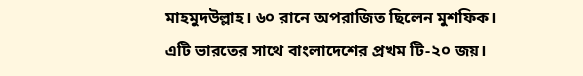মাহমুদউল্লাহ। ৬০ রানে অপরাজিত ছিলেন মুশফিক।
এটি ভারতের সাথে বাংলাদেশের প্রখম টি-২০ জয়।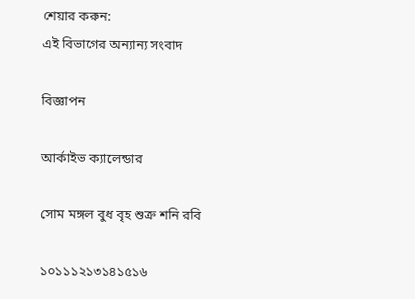শেয়ার করুন:
এই বিভাগের অন্যান্য সংবাদ

বিজ্ঞাপন

আর্কাইভ ক্যালেন্ডার

সোম মঙ্গল বুধ বৃহ শুক্র শনি রবি

১০১১১২১৩১৪১৫১৬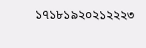১৭১৮১৯২০২১২২২৩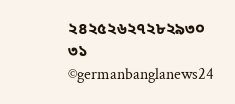২৪২৫২৬২৭২৮২৯৩০
৩১
©germanbanglanews24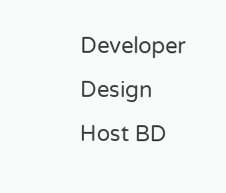Developer Design Host BD